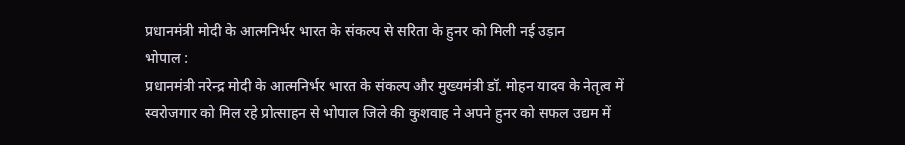प्रधानमंत्री मोदी के आत्मनिर्भर भारत के संकल्प से सरिता के हुनर को मिली नई उड़ान
भोपाल :
प्रधानमंत्री नरेन्द्र मोदी के आत्मनिर्भर भारत के संकल्प और मुख्यमंत्री डॉ. मोहन यादव के नेतृत्व में स्वरोजगार को मिल रहे प्रोत्साहन से भोपाल जिले की कुशवाह ने अपने हुनर को सफल उद्यम में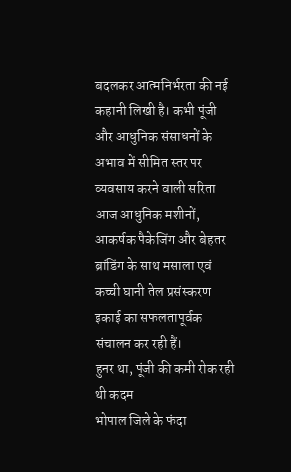बदलकर आत्मनिर्भरता की नई कहानी लिखी है। कभी पूंजी और आधुनिक संसाधनों के अभाव में सीमित स्तर पर व्यवसाय करने वाली सरिता आज आधुनिक मशीनों, आकर्षक पैकेजिंग और बेहतर ब्रांडिंग के साथ मसाला एवं कच्ची घानी तेल प्रसंस्करण इकाई का सफलतापूर्वक संचालन कर रही हैं।
हुनर था, पूंजी की कमी रोक रही थी कदम
भोपाल जिले के फंदा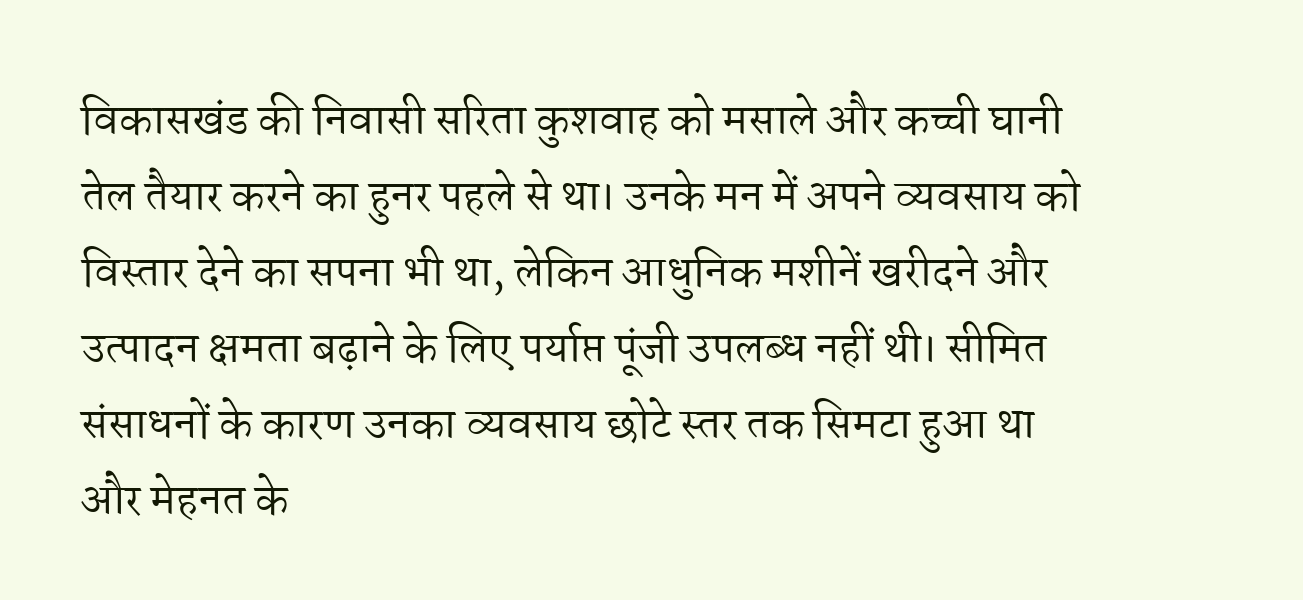विकासखंड की निवासी सरिता कुशवाह को मसाले और कच्ची घानी तेल तैयार करने का हुनर पहले से था। उनके मन में अपने व्यवसाय को विस्तार देने का सपना भी था, लेकिन आधुनिक मशीनें खरीदने और उत्पादन क्षमता बढ़ाने के लिए पर्याप्त पूंजी उपलब्ध नहीं थी। सीमित संसाधनों के कारण उनका व्यवसाय छोटे स्तर तक सिमटा हुआ था और मेहनत के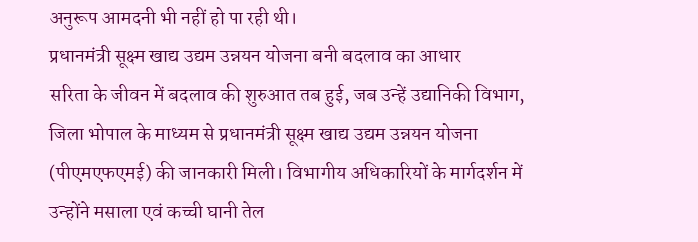अनुरूप आमदनी भी नहीं हो पा रही थी।
प्रधानमंत्री सूक्ष्म खाद्य उद्यम उन्नयन योजना बनी बदलाव का आधार
सरिता के जीवन में बदलाव की शुरुआत तब हुई, जब उन्हें उद्यानिकी विभाग, जिला भोपाल के माध्यम से प्रधानमंत्री सूक्ष्म खाद्य उद्यम उन्नयन योजना (पीएमएफएमई) की जानकारी मिली। विभागीय अधिकारियों के मार्गदर्शन में उन्होंने मसाला एवं कच्ची घानी तेल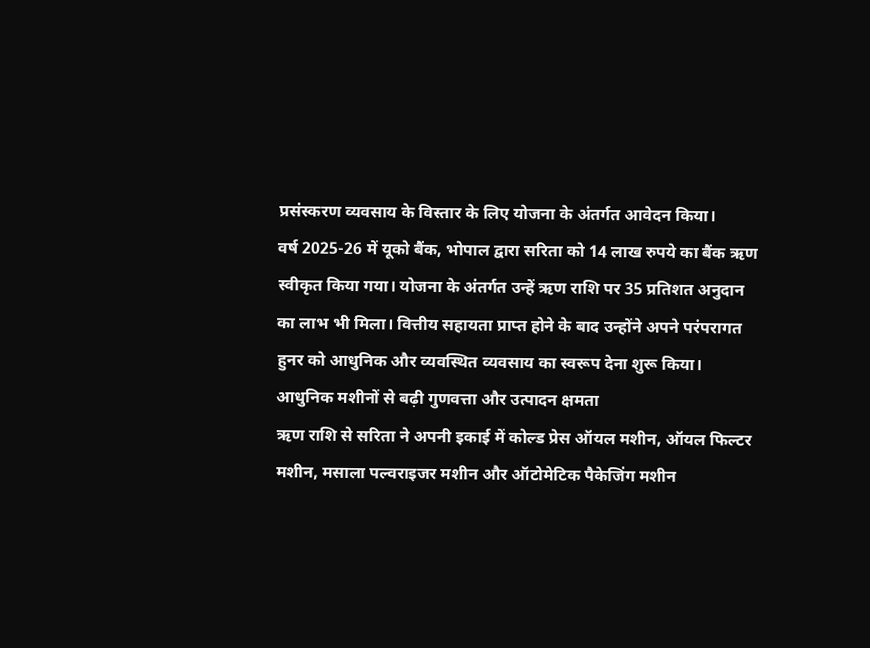प्रसंस्करण व्यवसाय के विस्तार के लिए योजना के अंतर्गत आवेदन किया।
वर्ष 2025-26 में यूको बैंक, भोपाल द्वारा सरिता को 14 लाख रुपये का बैंक ऋण स्वीकृत किया गया। योजना के अंतर्गत उन्हें ऋण राशि पर 35 प्रतिशत अनुदान का लाभ भी मिला। वित्तीय सहायता प्राप्त होने के बाद उन्होंने अपने परंपरागत हुनर को आधुनिक और व्यवस्थित व्यवसाय का स्वरूप देना शुरू किया।
आधुनिक मशीनों से बढ़ी गुणवत्ता और उत्पादन क्षमता
ऋण राशि से सरिता ने अपनी इकाई में कोल्ड प्रेस ऑयल मशीन, ऑयल फिल्टर मशीन, मसाला पल्वराइजर मशीन और ऑटोमेटिक पैकेजिंग मशीन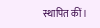स्थापित कीं।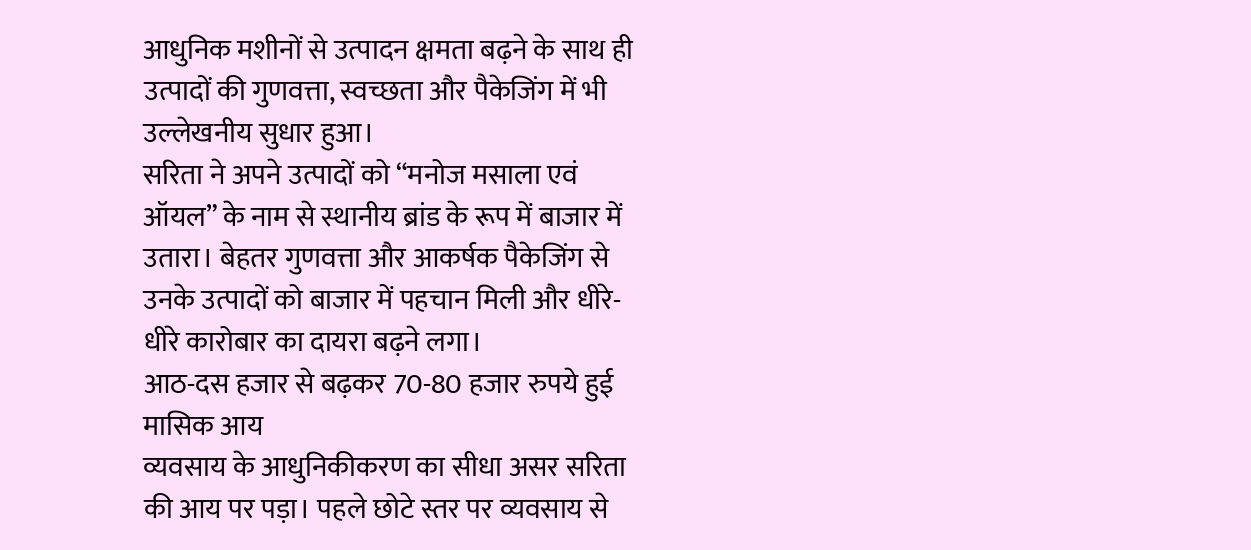आधुनिक मशीनों से उत्पादन क्षमता बढ़ने के साथ ही उत्पादों की गुणवत्ता, स्वच्छता और पैकेजिंग में भी उल्लेखनीय सुधार हुआ।
सरिता ने अपने उत्पादों को “मनोज मसाला एवं ऑयल” के नाम से स्थानीय ब्रांड के रूप में बाजार में उतारा। बेहतर गुणवत्ता और आकर्षक पैकेजिंग से उनके उत्पादों को बाजार में पहचान मिली और धीरे-धीरे कारोबार का दायरा बढ़ने लगा।
आठ-दस हजार से बढ़कर 70-80 हजार रुपये हुई मासिक आय
व्यवसाय के आधुनिकीकरण का सीधा असर सरिता की आय पर पड़ा। पहले छोटे स्तर पर व्यवसाय से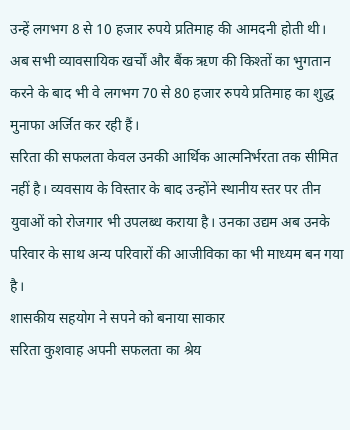उन्हें लगभग 8 से 10 हजार रुपये प्रतिमाह की आमदनी होती थी। अब सभी व्यावसायिक खर्चों और बैंक ऋण की किश्तों का भुगतान करने के बाद भी वे लगभग 70 से 80 हजार रुपये प्रतिमाह का शुद्ध मुनाफा अर्जित कर रही हैं।
सरिता की सफलता केवल उनकी आर्थिक आत्मनिर्भरता तक सीमित नहीं है। व्यवसाय के विस्तार के बाद उन्होंने स्थानीय स्तर पर तीन युवाओं को रोजगार भी उपलब्ध कराया है। उनका उद्यम अब उनके परिवार के साथ अन्य परिवारों की आजीविका का भी माध्यम बन गया है।
शासकीय सहयोग ने सपने को बनाया साकार
सरिता कुशवाह अपनी सफलता का श्रेय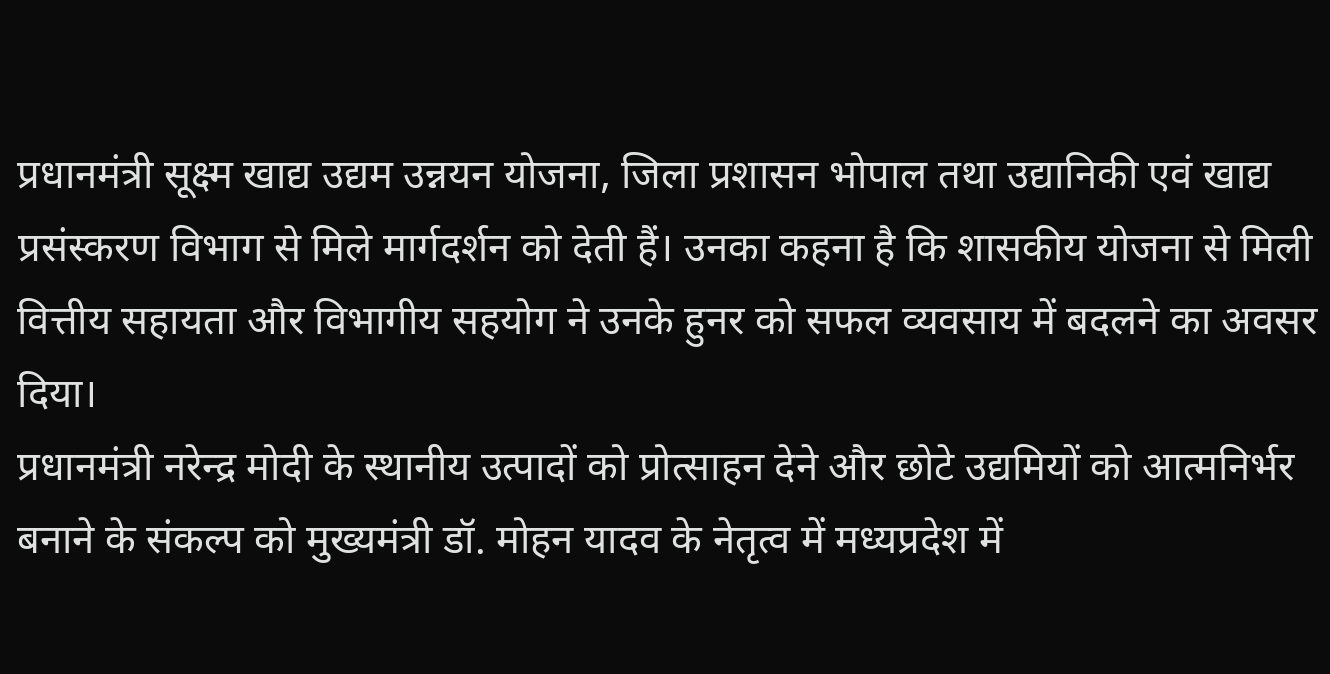प्रधानमंत्री सूक्ष्म खाद्य उद्यम उन्नयन योजना, जिला प्रशासन भोपाल तथा उद्यानिकी एवं खाद्य प्रसंस्करण विभाग से मिले मार्गदर्शन को देती हैं। उनका कहना है कि शासकीय योजना से मिली वित्तीय सहायता और विभागीय सहयोग ने उनके हुनर को सफल व्यवसाय में बदलने का अवसर दिया।
प्रधानमंत्री नरेन्द्र मोदी के स्थानीय उत्पादों को प्रोत्साहन देने और छोटे उद्यमियों को आत्मनिर्भर बनाने के संकल्प को मुख्यमंत्री डॉ. मोहन यादव के नेतृत्व में मध्यप्रदेश में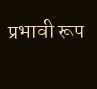प्रभावी रूप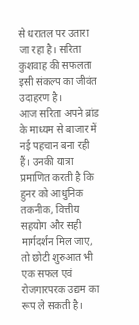से धरातल पर उतारा जा रहा है। सरिता कुशवाह की सफलता इसी संकल्प का जीवंत उदाहरण है।
आज सरिता अपने ब्रांड के माध्यम से बाजार में नई पहचान बना रही हैं। उनकी यात्रा प्रमाणित करती है कि हुनर को आधुनिक तकनीक, वित्तीय सहयोग और सही मार्गदर्शन मिल जाए, तो छोटी शुरुआत भी एक सफल एवं रोजगारपरक उद्यम का रूप ले सकती है।